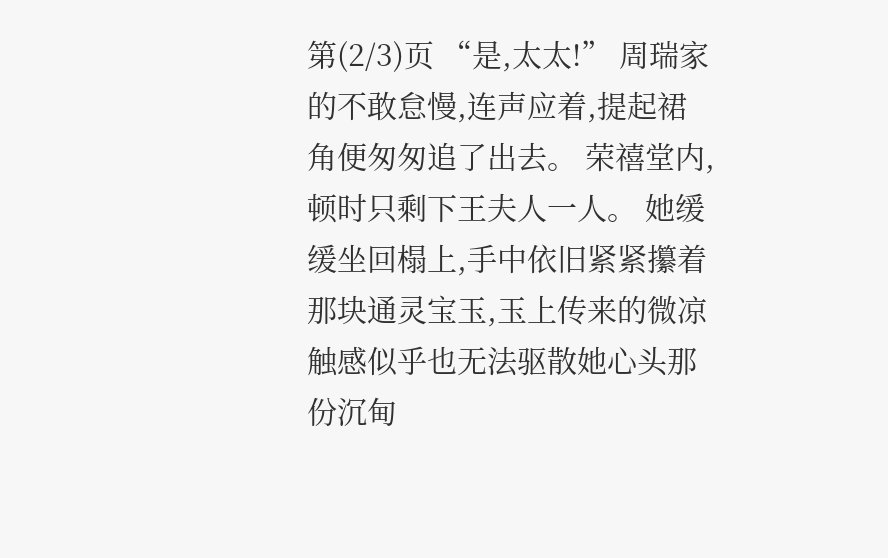第(2/3)页 “是,太太!” 周瑞家的不敢怠慢,连声应着,提起裙角便匆匆追了出去。 荣禧堂内,顿时只剩下王夫人一人。 她缓缓坐回榻上,手中依旧紧紧攥着那块通灵宝玉,玉上传来的微凉触感似乎也无法驱散她心头那份沉甸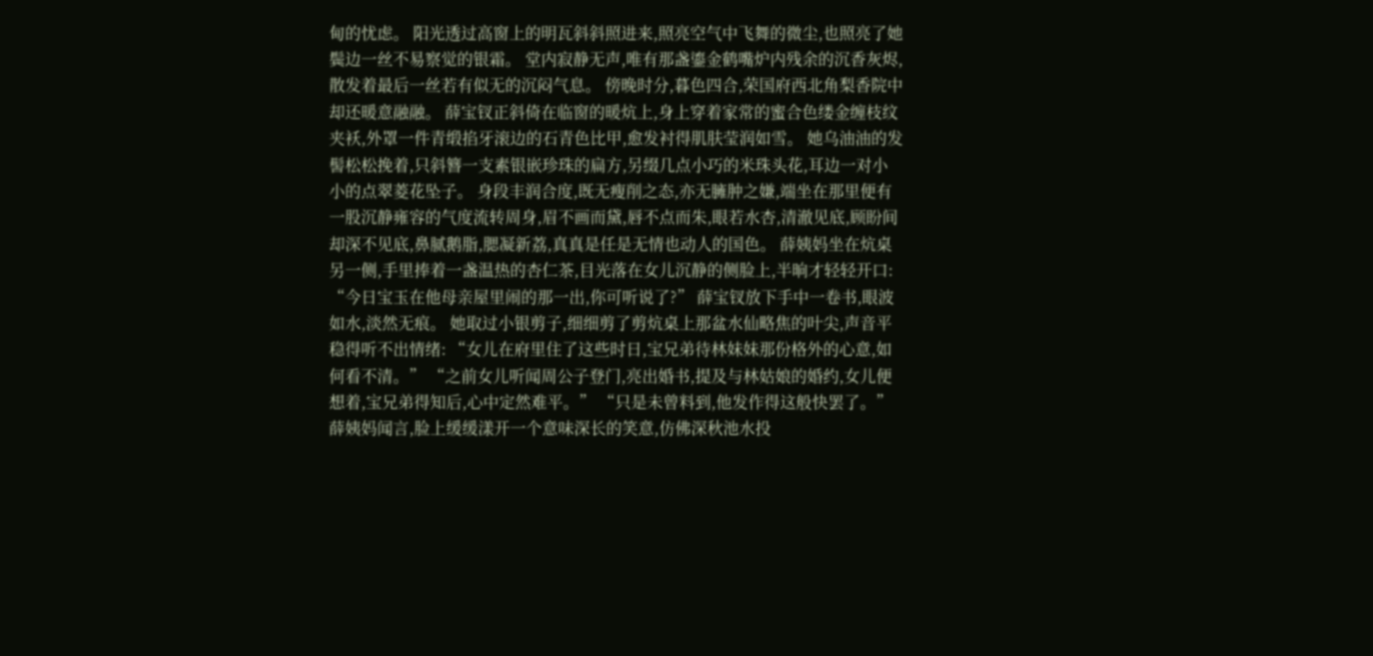甸的忧虑。 阳光透过高窗上的明瓦斜斜照进来,照亮空气中飞舞的微尘,也照亮了她鬓边一丝不易察觉的银霜。 堂内寂静无声,唯有那盏鎏金鹤嘴炉内残余的沉香灰烬,散发着最后一丝若有似无的沉闷气息。 傍晚时分,暮色四合,荣国府西北角梨香院中却还暖意融融。 薛宝钗正斜倚在临窗的暖炕上,身上穿着家常的蜜合色缕金缠枝纹夹袄,外罩一件青缎掐牙滚边的石青色比甲,愈发衬得肌肤莹润如雪。 她乌油油的发髻松松挽着,只斜簪一支素银嵌珍珠的扁方,另缀几点小巧的米珠头花,耳边一对小小的点翠菱花坠子。 身段丰润合度,既无瘦削之态,亦无臃肿之嫌,端坐在那里便有一股沉静雍容的气度流转周身,眉不画而黛,唇不点而朱,眼若水杏,清澈见底,顾盼间却深不见底,鼻腻鹅脂,腮凝新荔,真真是任是无情也动人的国色。 薛姨妈坐在炕桌另一侧,手里捧着一盏温热的杏仁茶,目光落在女儿沉静的侧脸上,半晌才轻轻开口: “今日宝玉在他母亲屋里闹的那一出,你可听说了?” 薛宝钗放下手中一卷书,眼波如水,淡然无痕。 她取过小银剪子,细细剪了剪炕桌上那盆水仙略焦的叶尖,声音平稳得听不出情绪: “女儿在府里住了这些时日,宝兄弟待林妹妹那份格外的心意,如何看不清。” “之前女儿听闻周公子登门,亮出婚书,提及与林姑娘的婚约,女儿便想着,宝兄弟得知后,心中定然难平。” “只是未曾料到,他发作得这般快罢了。” 薛姨妈闻言,脸上缓缓漾开一个意味深长的笑意,仿佛深秋池水投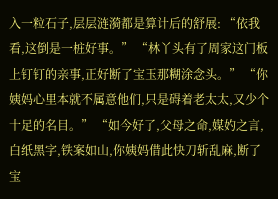入一粒石子,层层涟漪都是算计后的舒展: “依我看,这倒是一桩好事。” “林丫头有了周家这门板上钉钉的亲事,正好断了宝玉那糊涂念头。” “你姨妈心里本就不属意他们,只是碍着老太太,又少个十足的名目。” “如今好了,父母之命,媒妁之言,白纸黑字,铁案如山,你姨妈借此快刀斩乱麻,断了宝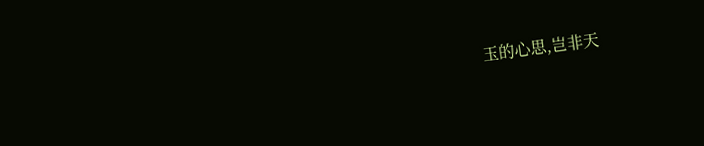玉的心思,岂非天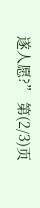遂人愿?” 第(2/3)页